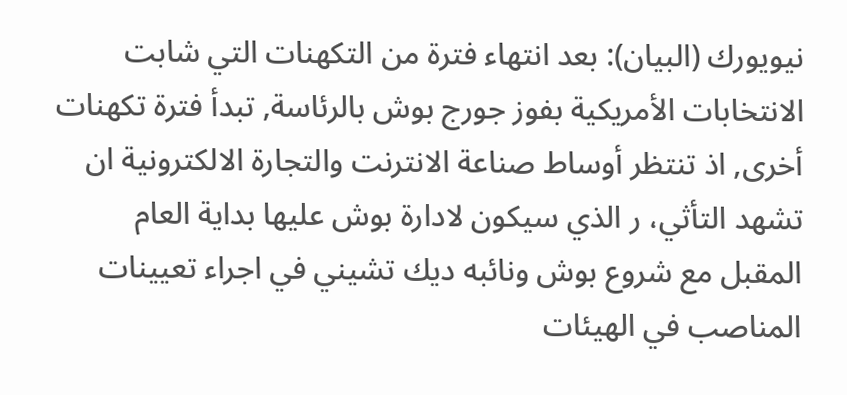نيويورك (البيان): بعد انتهاء فترة من التكهنات التي شابت الانتخابات الأمريكية بفوز جورج بوش بالرئاسة, تبدأ فترة تكهنات أخرى, اذ تنتظر أوساط صناعة الانترنت والتجارة الالكترونية ان تشهد التأثي، ر الذي سيكون لادارة بوش عليها بداية العام المقبل مع شروع بوش ونائبه ديك تشيني في اجراء تعيينات المناصب في الهيئات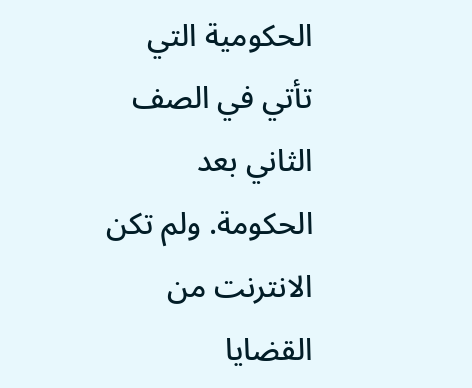الحكومية التي تأتي في الصف الثاني بعد الحكومة. ولم تكن الانترنت من القضايا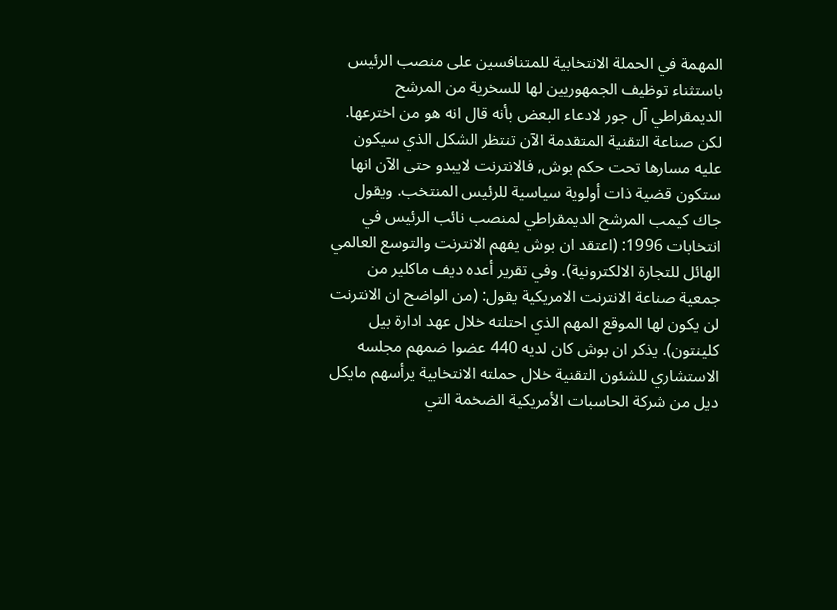المهمة في الحملة الانتخابية للمتنافسين على منصب الرئيس باستثناء توظيف الجمهوريين لها للسخرية من المرشح الديمقراطي آل جور لادعاء البعض بأنه قال انه هو من اخترعها. لكن صناعة التقنية المتقدمة الآن تنتظر الشكل الذي سيكون عليه مسارها تحت حكم بوش, فالانترنت لايبدو حتى الآن انها ستكون قضية ذات أولوية سياسية للرئيس المنتخب. ويقول جاك كيمب المرشح الديمقراطي لمنصب نائب الرئيس في انتخابات 1996: (اعتقد ان بوش يفهم الانترنت والتوسع العالمي الهائل للتجارة الالكترونية). وفي تقرير أعده ديف ماكلير من جمعية صناعة الانترنت الامريكية يقول: (من الواضح ان الانترنت لن يكون لها الموقع المهم الذي احتلته خلال عهد ادارة بيل كلينتون). يذكر ان بوش كان لديه 440 عضوا ضمهم مجلسه الاستشاري للشئون التقنية خلال حملته الانتخابية يرأسهم مايكل ديل من شركة الحاسبات الأمريكية الضخمة التي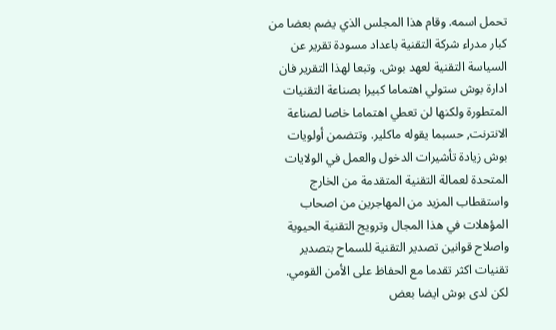تحمل اسمه. وقام هذا المجلس الذي يضم بعضا من كبار مدراء شركة التقنية باعداد مسودة تقرير عن السياسة التقنية لعهد بوش. وتبعا لهذا التقرير فان ادارة بوش ستولي اهتماما كبيرا بصناعة التقنيات المتطورة ولكنها لن تعطي اهتماما خاصا لصناعة الانترنت, حسبما يقوله ماكلير. وتتضمن أولويات بوش زيادة تأشيرات الدخول والعمل في الولايات المتحدة لعمالة التقنية المتقدمة من الخارج واستقطاب المزيد من المهاجرين من اصحاب المؤهلات في هذا المجال وترويج التقنية الحيوية واصلاح قوانين تصدير التقنية للسماح بتصدير تقنيات اكثر تقدما مع الحفاظ على الأمن القومي. لكن لدى بوش ايضا بعض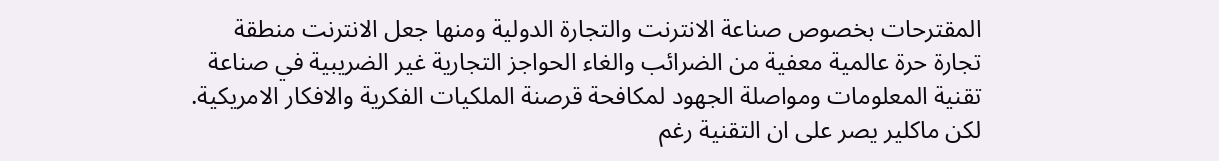المقترحات بخصوص صناعة الانترنت والتجارة الدولية ومنها جعل الانترنت منطقة تجارة حرة عالمية معفية من الضرائب والغاء الحواجز التجارية غير الضريبية في صناعة تقنية المعلومات ومواصلة الجهود لمكافحة قرصنة الملكيات الفكرية والافكار الامريكية. لكن ماكلير يصر على ان التقنية رغم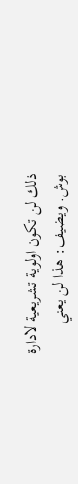ذلك لن تكون اولوية تشريعية لادارة بوش. ويضيف: هذا لن يعني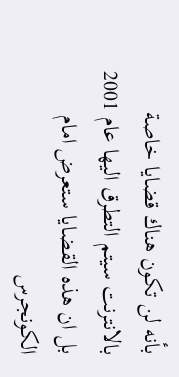بأنه لن تكون هناك قضايا خاصة بالانترنت سيتم التطرق اليها عام 2001 بل ان هذه القضايا ستعرض امام الكونجرس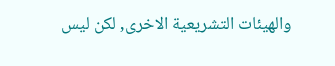والهيئات التشريعية الاخرى, لكن ليس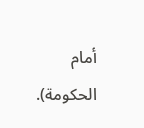أمام الحكومة).